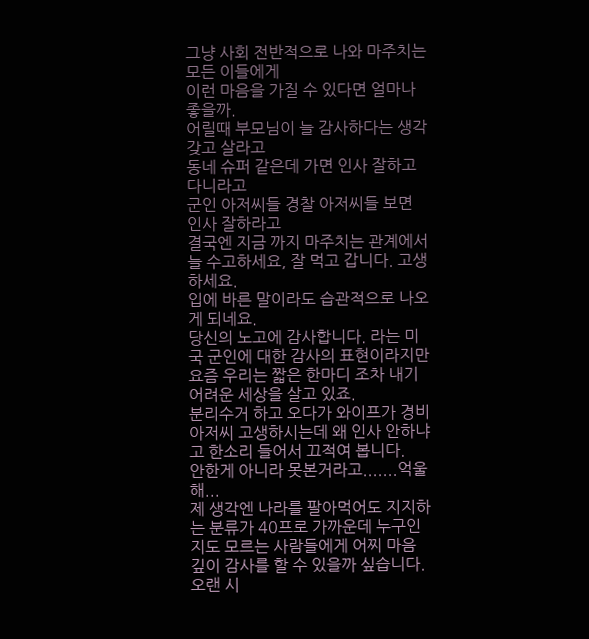그냥 사회 전반적으로 나와 마주치는 모든 이들에게
이런 마음을 가질 수 있다면 얼마나 좋을까.
어릴때 부모님이 늘 감사하다는 생각 갖고 살라고
동네 슈퍼 같은데 가면 인사 잘하고 다니라고
군인 아저씨들 경찰 아저씨들 보면 인사 잘하라고
결국엔 지금 까지 마주치는 관계에서 늘 수고하세요, 잘 먹고 갑니다. 고생하세요.
입에 바른 말이라도 습관적으로 나오게 되네요.
당신의 노고에 감사합니다. 라는 미국 군인에 대한 감사의 표현이라지만 요즘 우리는 짧은 한마디 조차 내기 어려운 세상을 살고 있죠.
분리수거 하고 오다가 와이프가 경비 아저씨 고생하시는데 왜 인사 안하냐고 한소리 들어서 끄적여 봅니다.
안한게 아니라 못본거라고.......억울해...
제 생각엔 나라를 팔아먹어도 지지하는 분류가 40프로 가까운데 누구인지도 모르는 사람들에게 어찌 마음 깊이 감사를 할 수 있을까 싶습니다.
오랜 시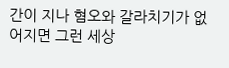간이 지나 혐오와 갈라치기가 없어지면 그런 세상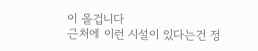이 올겁니다
근처에 이런 시설이 있다는건 정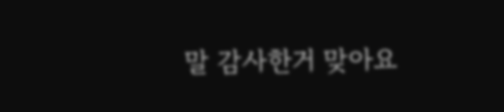말 감사한거 맞아요